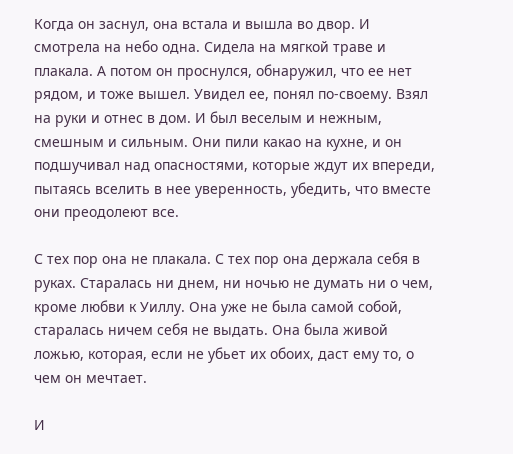Когда он заснул, она встала и вышла во двор. И смотрела на небо одна. Сидела на мягкой траве и плакала. А потом он проснулся, обнаружил, что ее нет рядом, и тоже вышел. Увидел ее, понял по-своему. Взял на руки и отнес в дом. И был веселым и нежным, смешным и сильным. Они пили какао на кухне, и он подшучивал над опасностями, которые ждут их впереди, пытаясь вселить в нее уверенность, убедить, что вместе они преодолеют все.

С тех пор она не плакала. С тех пор она держала себя в руках. Старалась ни днем, ни ночью не думать ни о чем, кроме любви к Уиллу. Она уже не была самой собой, старалась ничем себя не выдать. Она была живой ложью, которая, если не убьет их обоих, даст ему то, о чем он мечтает.

И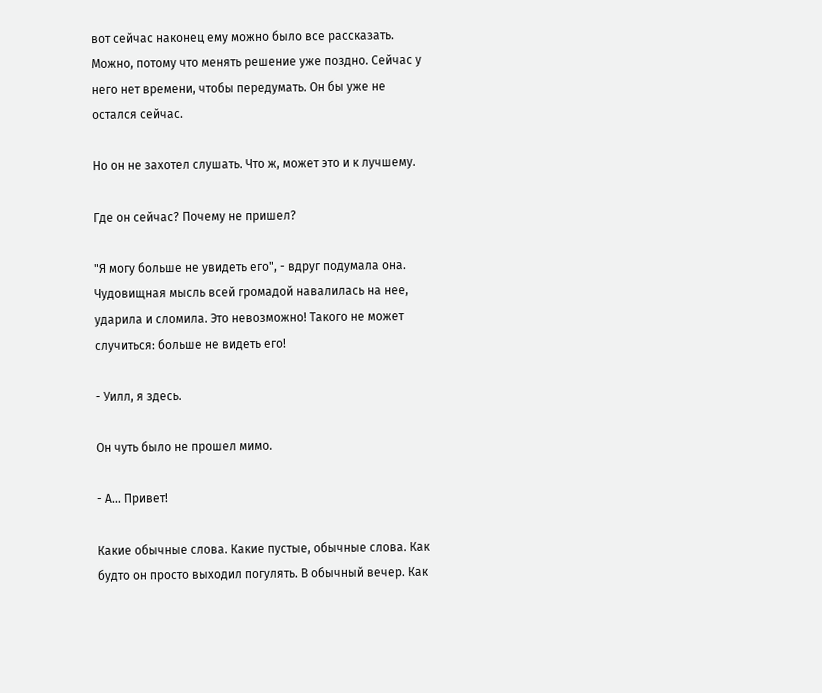вот сейчас наконец ему можно было все рассказать. Можно, потому что менять решение уже поздно. Сейчас у него нет времени, чтобы передумать. Он бы уже не остался сейчас.

Но он не захотел слушать. Что ж, может это и к лучшему.

Где он сейчас? Почему не пришел?

"Я могу больше не увидеть его", - вдруг подумала она. Чудовищная мысль всей громадой навалилась на нее, ударила и сломила. Это невозможно! Такого не может случиться: больше не видеть его!

- Уилл, я здесь.

Он чуть было не прошел мимо.

- А... Привет!

Какие обычные слова. Какие пустые, обычные слова. Как будто он просто выходил погулять. В обычный вечер. Как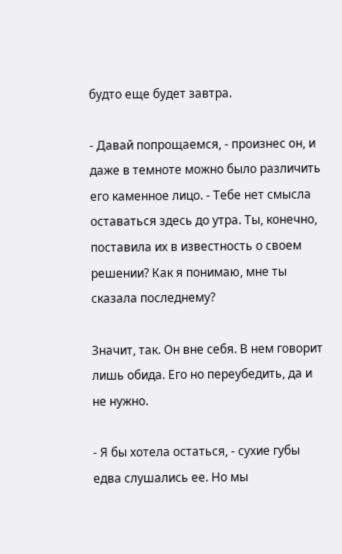будто еще будет завтра.

- Давай попрощаемся, - произнес он, и даже в темноте можно было различить его каменное лицо. - Тебе нет смысла оставаться здесь до утра. Ты, конечно, поставила их в известность о своем решении? Как я понимаю, мне ты сказала последнему?

Значит, так. Он вне себя. В нем говорит лишь обида. Его но переубедить, да и не нужно.

- Я бы хотела остаться, - сухие губы едва слушались ее. Но мы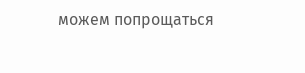можем попрощаться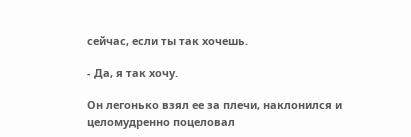сейчас, если ты так хочешь.

- Да, я так хочу.

Он легонько взял ее за плечи, наклонился и целомудренно поцеловал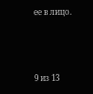ее в лицо.



9 из 13